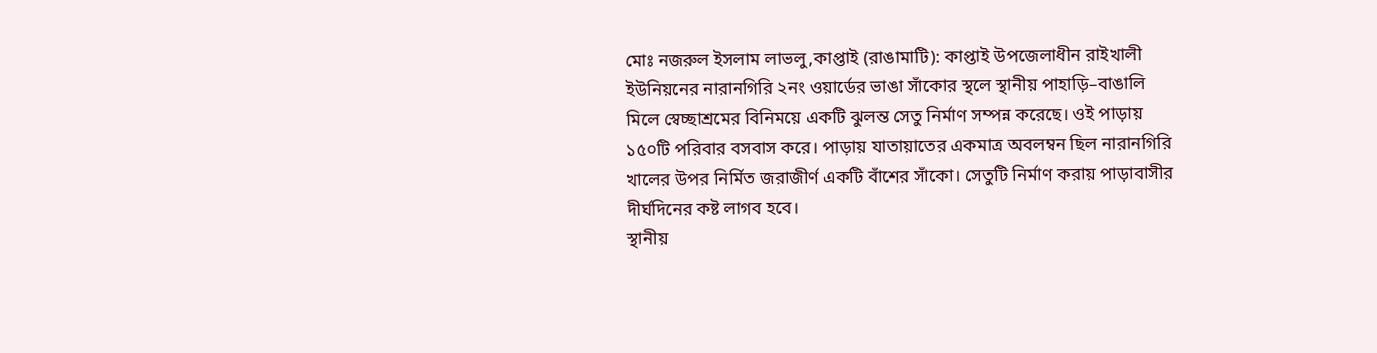মোঃ নজরুল ইসলাম লাভলু,কাপ্তাই (রাঙামাটি): কাপ্তাই উপজেলাধীন রাইখালী ইউনিয়নের নারানগিরি ২নং ওয়ার্ডের ভাঙা সাঁকোর স্থলে স্থানীয় পাহাড়ি–বাঙালি মিলে স্বেচ্ছাশ্রমের বিনিময়ে একটি ঝুলন্ত সেতু নির্মাণ সম্পন্ন করেছে। ওই পাড়ায় ১৫০টি পরিবার বসবাস করে। পাড়ায় যাতায়াতের একমাত্র অবলম্বন ছিল নারানগিরি খালের উপর নির্মিত জরাজীর্ণ একটি বাঁশের সাঁকো। সেতুটি নির্মাণ করায় পাড়াবাসীর দীর্ঘদিনের কষ্ট লাগব হবে।
স্থানীয়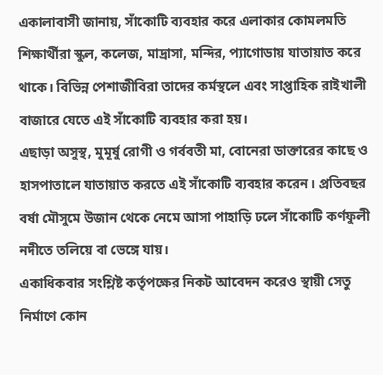একালাবাসী জানায়, সাঁকোটি ব্যবহার করে এলাকার কোমলমতি শিক্ষার্থীরা স্কুল, কলেজ, মাদ্রাসা, মন্দির, প্যাগোডায় যাতায়াত করে থাকে। বিভিন্ন পেশাজীবিরা তাদের কর্মস্থলে এবং সাপ্তাহিক রাইখালী বাজারে যেতে এই সাঁকোটি ব্যবহার করা হয়।
এছাড়া অসুস্থ, মুমূর্ষু রোগী ও গর্ববতী মা, বোনেরা ডাক্তারের কাছে ও হাসপাতালে যাতায়াত করতে এই সাঁকোটি ব্যবহার করেন। প্রতিবছর বর্ষা মৌসুমে উজান থেকে নেমে আসা পাহাড়ি ঢলে সাঁকোটি কর্ণফুলী নদীতে তলিয়ে বা ভেঙ্গে যায়।
একাধিকবার সংশ্লিষ্ট কর্তৃপক্ষের নিকট আবেদন করেও স্থায়ী সেতু নির্মাণে কোন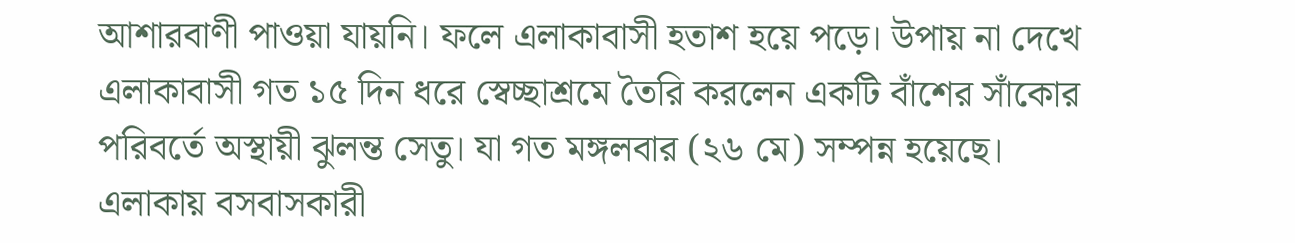আশারবাণী পাওয়া যায়নি। ফলে এলাকাবাসী হতাশ হয়ে পড়ে। উপায় না দেখে এলাকাবাসী গত ১৫ দিন ধরে স্বেচ্ছাশ্রমে তৈরি করলেন একটি বাঁশের সাঁকোর পরিবর্তে অস্থায়ী ঝুলন্ত সেতু। যা গত মঙ্গলবার (২৬ মে) সম্পন্ন হয়েছে।
এলাকায় বসবাসকারী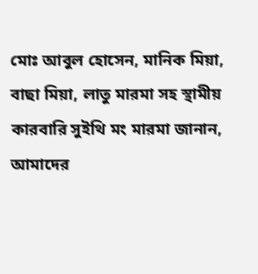মোঃ আবুল হোসেন, মানিক মিয়া, বাছা মিয়া, লাতু মারমা সহ স্থামীয় কারবারি সুইথি মং মারমা জানান, আমাদের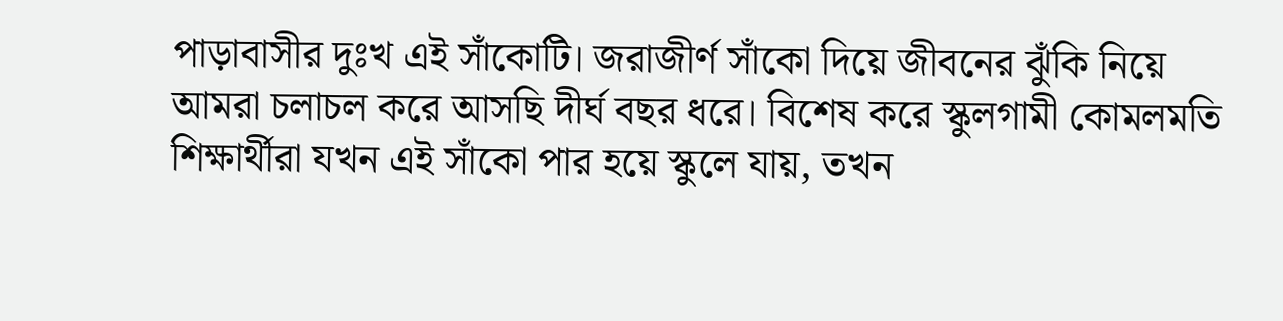পাড়াবাসীর দুঃখ এই সাঁকোটি। জরাজীর্ণ সাঁকো দিয়ে জীবনের ঝুঁকি নিয়ে আমরা চলাচল করে আসছি দীর্ঘ বছর ধরে। বিশেষ করে স্কুলগামী কোমলমতি শিক্ষার্থীরা যখন এই সাঁকো পার হয়ে স্কুলে যায়, তখন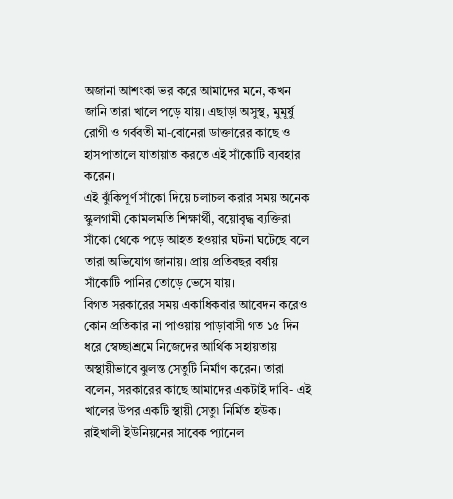অজানা আশংকা ভর করে আমাদের মনে, কখন জানি তারা খালে পড়ে যায়। এছাড়া অসুস্থ, মুমূর্ষু রোগী ও গর্ববতী মা-বোনেরা ডাক্তারের কাছে ও হাসপাতালে যাতায়াত করতে এই সাঁকোটি ব্যবহার করেন।
এই ঝুঁকিপূর্ণ সাঁকো দিয়ে চলাচল করার সময় অনেক স্কুলগামী কোমলমতি শিক্ষার্থী, বয়োবৃদ্ধ ব্যক্তিরা সাঁকো থেকে পড়ে আহত হওয়ার ঘটনা ঘটেছে বলে তারা অভিযোগ জানায়। প্রায় প্রতিবছর বর্ষায় সাঁকোটি পানির তোড়ে ভেসে যায়।
বিগত সরকারের সময় একাধিকবার আবেদন করেও কোন প্রতিকার না পাওয়ায় পাড়াবাসী গত ১৫ দিন ধরে স্বেচ্ছাশ্রমে নিজেদের আর্থিক সহায়তায় অস্থায়ীভাবে ঝুলন্ত সেতুটি নির্মাণ করেন। তারা বলেন, সরকারের কাছে আমাদের একটাই দাবি- এই খালের উপর একটি স্থায়ী সেতু৷ নির্মিত হউক।
রাইখালী ইউনিয়নের সাবেক প্যানেল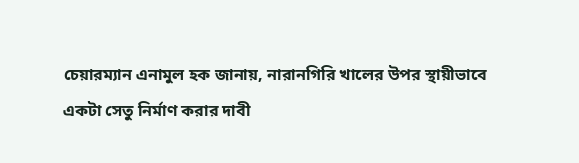চেয়ারম্যান এনামুল হক জানায়, নারানগিরি খালের উপর স্থায়ীভাবে একটা সেতু নির্মাণ করার দাবী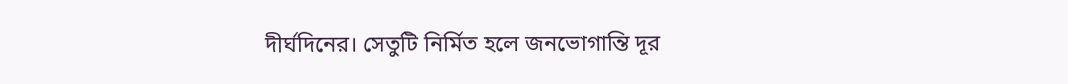দীর্ঘদিনের। সেতুটি নির্মিত হলে জনভোগান্তি দূর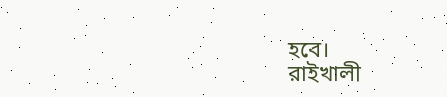হবে।
রাইখালী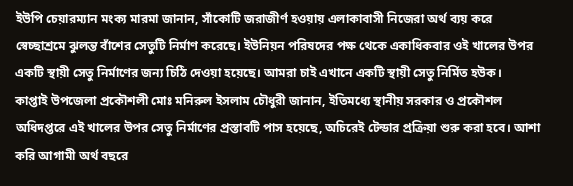ইউপি চেয়ারম্যান মংক্য মারমা জানান, সাঁকোটি জরাজীর্ণ হওয়ায় এলাকাবাসী নিজেরা অর্থ ব্যয় করে স্বেচ্ছাশ্রমে ঝুলন্ত বাঁশের সেতুটি নির্মাণ করেছে। ইউনিয়ন পরিষদের পক্ষ থেকে একাধিকবার ওই খালের উপর একটি স্থায়ী সেতু নির্মাণের জন্য চিঠি দেওয়া হয়েছে। আমরা চাই এখানে একটি স্থায়ী সেতু নির্মিত হউক।
কাপ্তাই উপজেলা প্রকৌশলী মোঃ মনিরুল ইসলাম চৌধুরী জানান, ইতিমধ্যে স্থানীয় সরকার ও প্রকৌশল অধিদপ্তরে এই খালের উপর সেতু নির্মাণের প্রস্তাবটি পাস হয়েছে, অচিরেই টেন্ডার প্রক্রিয়া শুরু করা হবে। আশা করি আগামী অর্থ বছরে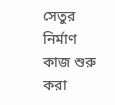সেতুর নির্মাণ কাজ শুরু করা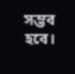সম্ভব হবে।